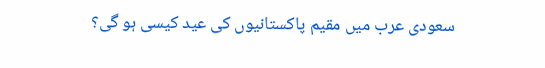سعودی عرب میں مقیم پاکستانیوں کی عید کیسی ہو گی؟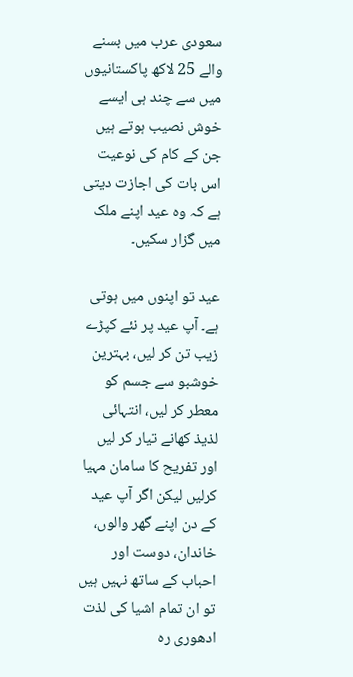سعودی عرب میں بسنے والے 25 لاکھ پاکستانیوں میں سے چند ہی ایسے خوش نصیب ہوتے ہیں جن کے کام کی نوعیت اس بات کی اجازت دیتی ہے کہ وہ عید اپنے ملک میں گزار سکیں۔

عید تو اپنوں میں ہوتی ہے۔ آپ عید پر نئے کپڑے زیب تن کر لیں، بہترین خوشبو سے جسم کو معطر کر لیں، انتہائی لذیذ کھانے تیار کر لیں اور تفریح کا سامان مہیا کرلیں لیکن اگر آپ عید کے دن اپنے گھر والوں، خاندان، دوست اور احباب کے ساتھ نہیں ہیں تو ان تمام اشیا کی لذت ادھوری رہ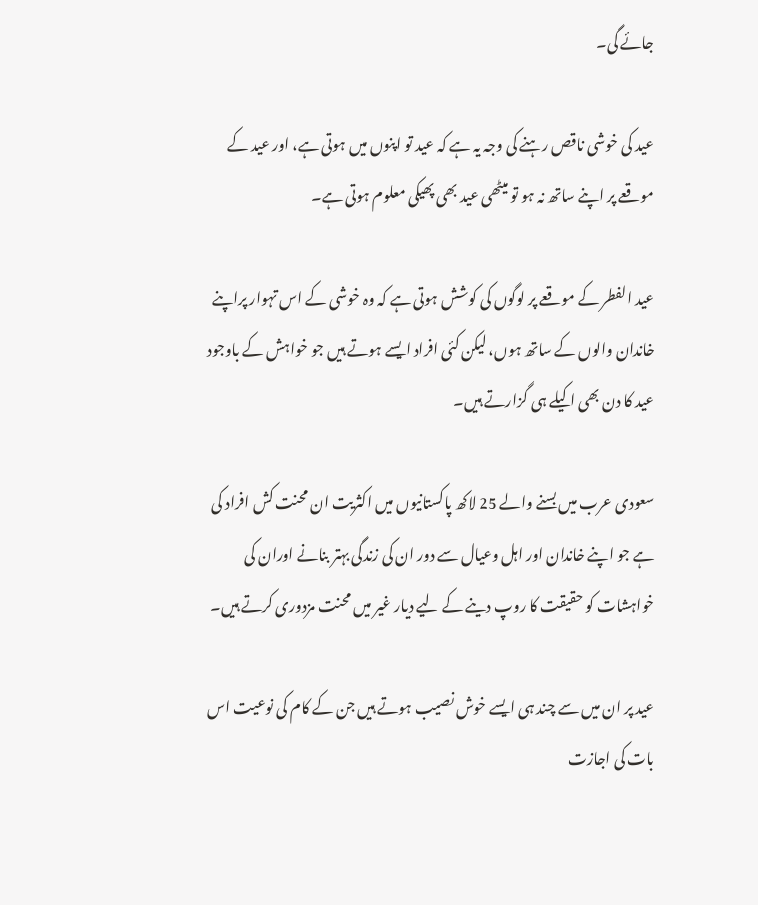جائے گی۔

عید کی خوشی ناقص رہنے کی وجہ یہ ہے کہ عید تو اپنوں میں ہوتی ہے، اور عید کے موقعے پر اپنے ساتھ نہ ہو تو میٹھی عید بھی پھیکی معلوم ہوتی ہے۔

عید الفطر کے موقعے پر لوگوں کی کوشش ہوتی ہے کہ وہ خوشی کے اس تہوار پراپنے خاندان والوں کے ساتھ ہوں، لیکن کئی افراد ایسے ہوتے ہیں جو خواہش کے باوجود عید کا دن بھی اکیلے ہی گزارتے ہیں۔

سعودی عرب میں بسنے والے 25 لاکھ پاکستانیوں میں اکثریت ان محنت کش افراد کی ہے جو اپنے خاندان اور اہل وعیال سے دور ان کی زندگی بہتر بنانے اوران کی خواہشات کو حقیقت کا روپ دینے کے لیے دیار غیر میں محنت مزدوری کرتے ہیں۔

عید پر ان میں سے چند ہی ایسے خوش نصیب ہوتے ہیں جن کے کام کی نوعیت اس بات کی اجازت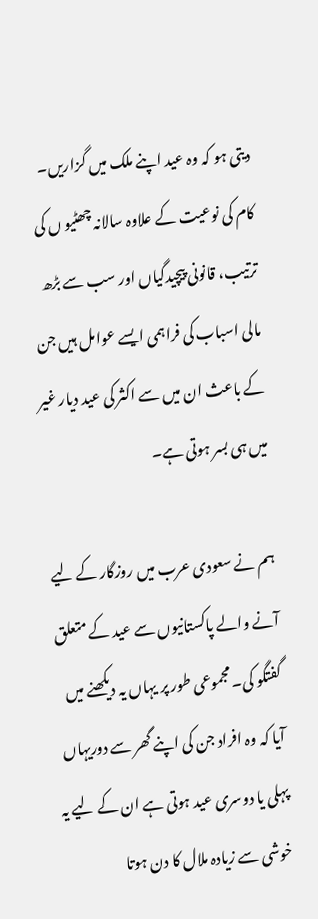دیتی ہو کہ وہ عید اپنے ملک میں گزاریں۔ کام کی نوعیت کے علاوہ سالانہ چھٹیو ں کی ترتیب، قانونی پیچیدگیاں اور سب سے بڑھ مالی اسباب کی فراہمی ایسے عوامل ہیں جن کے باعث ان میں سے اکثر کی عید دیار غیر میں ہی بسر ہوتی ہے۔

ہم نے سعودی عرب میں روزگار کے لیے آنے والے پاکستانیوں سے عید کے متعلق گفتگو کی۔ مجموعی طور پر یہاں یہ دیکھنے میں آیا کہ وہ افراد جن کی اپنے گھر سے دوریہاں پہلی یا دوسری عید ہوتی ہے ان کے لیے یہ خوشی سے زیادہ ملال کا دن ہوتا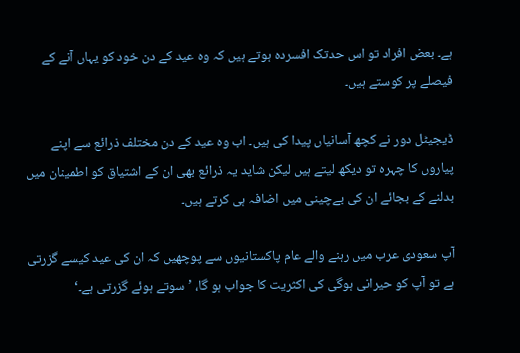ہے۔ بعض افراد تو اس حدتک افسردہ ہوتے ہیں کہ وہ عید کے دن خود کو یہاں آنے کے فیصلے پر کوستے ہیں۔

ڈیجیٹل دور نے کچھ آسانیاں پیدا کی ہیں۔ اب وہ عید کے دن مختلف ذرائع سے اپنے پیاروں کا چہرہ تو دیکھ لیتے ہیں لیکن شاید یہ ذرائع بھی ان کے اشتیاق کو اطمینان میں بدلنے کے بجائے ان کی بےچینی میں اضافہ ہی کرتے ہیں۔

آپ سعودی عرب میں رہنے والے عام پاکستانیوں سے پوچھیں کہ ان کی عید کیسے گزرتی ہے تو آپ کو حیرانی ہوگی کی اکثریت کا جواب ہو گا، ’سوتے ہوئے گزرتی ہے۔‘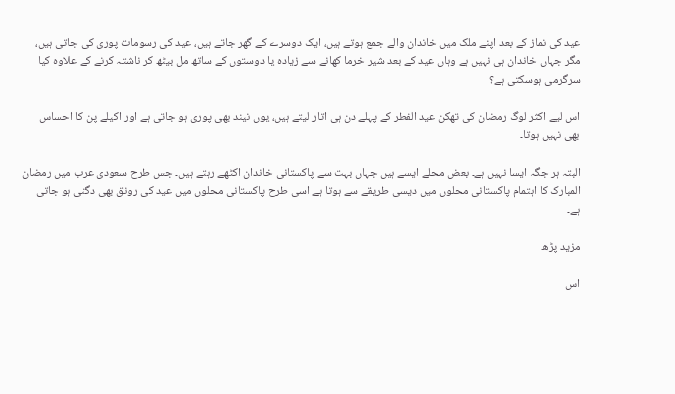عید کی نماز کے بعد اپنے ملک میں خاندان والے جمع ہوتے ہیں، ایک دوسرے کے گھر جاتے ہیں، عید کی رسومات پوری کی جاتی ہیں، مگر جہاں خاندان ہی نہیں ہے وہاں عید کے بعد شیر خرما کھانے سے زیادہ یا دوستوں کے ساتھ مل بیٹھ کر ناشتہ کرنے کے علاوہ کیا سرگرمی ہوسکتی ہے؟

اس لیے اکثر لوگ رمضان کی تھکن عید الفطر کے پہلے دن ہی اتار لیتے ہیں، یوں نیند بھی پوری ہو جاتی ہے اور اکیلے پن کا احساس بھی نہیں ہوتا۔

البتہ ہر جگہ ایسا نہیں ہے۔ بعض محلے ایسے ہیں جہاں بہت سے پاکستانی خاندان اکٹھے رہتے ہیں۔ جس طرح سعودی عرب میں رمضان المبارک کا اہتمام پاکستانی محلوں میں دیسی طریقے سے ہوتا ہے اسی طرح پاکستانی محلوں میں عید کی رونق بھی دگنی ہو جاتی ہے۔

مزید پڑھ

اس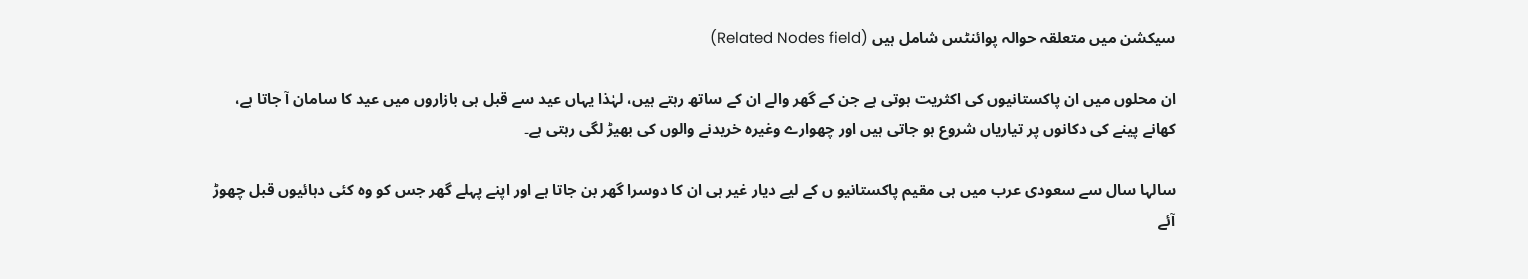سیکشن میں متعلقہ حوالہ پوائنٹس شامل ہیں (Related Nodes field)

ان محلوں میں ان پاکستانیوں کی اکثریت ہوتی ہے جن کے گھر والے ان کے ساتھ رہتے ہیں، لہٰذا یہاں عید سے قبل ہی بازاروں میں عید کا سامان آ جاتا ہے، کھانے پینے کی دکانوں پر تیاریاں شروع ہو جاتی ہیں اور چھوارے وغیرہ خریدنے والوں کی بھیڑ لگی رہتی ہے۔

سالہا سال سے سعودی عرب میں ہی مقیم پاکستانیو ں کے لیے دیار غیر ہی ان کا دوسرا گھر بن جاتا ہے اور اپنے پہلے گھر جس کو وہ کئی دہائیوں قبل چھوڑ آئے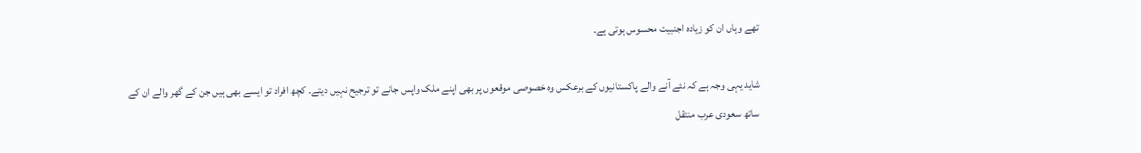تھے وہاں ان کو زیادہ اجنبیت محسوس ہوتی ہے۔

شاید یہی وجہ ہے کہ نئے آنے والے پاکستانیوں کے برعکس وہ خصوصی موقعوں پر بھی اپنے ملک واپس جانے تو ترجیح نہیں دیتے۔ کچھ افراد تو ایسے بھی ہیں جن کے گھر والے ان کے ساتھ سعودی عرب منتقل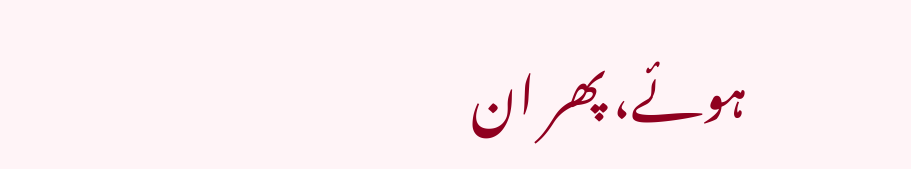ہوئے، پھر ان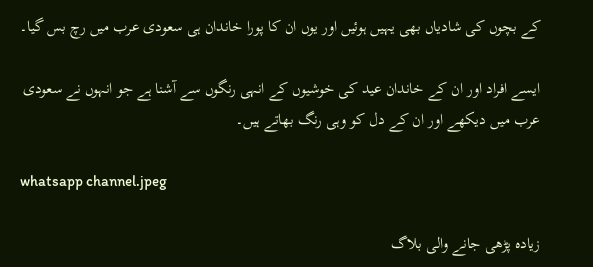کے بچوں کی شادیاں بھی یہیں ہوئیں اور یوں ان کا پورا خاندان ہی سعودی عرب میں رچ بس گیا۔

ایسے افراد اور ان کے خاندان عید کی خوشیوں کے انہی رنگوں سے آشنا ہے جو انہوں نے سعودی عرب میں دیکھے اور ان کے دل کو وہی رنگ بھاتے ہیں۔

whatsapp channel.jpeg

زیادہ پڑھی جانے والی بلاگ